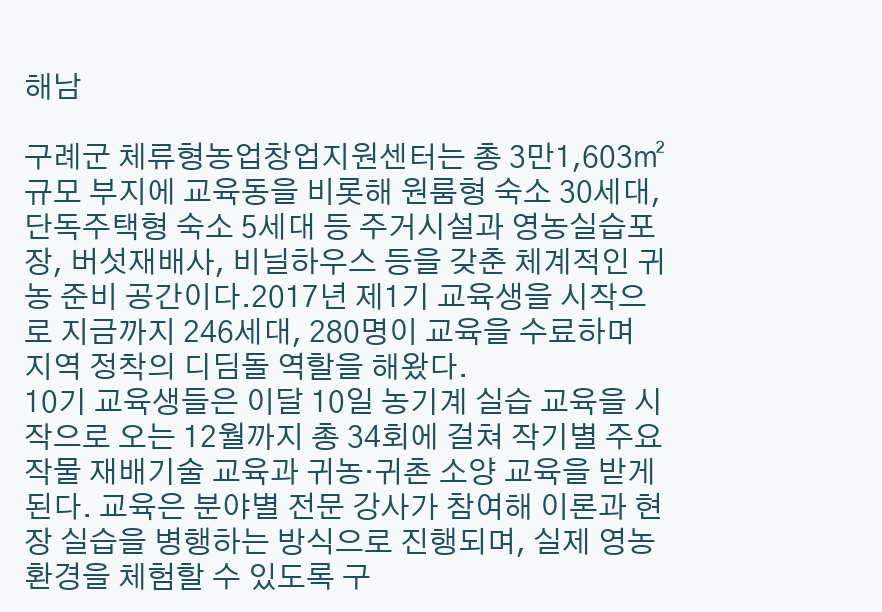해남

구례군 체류형농업창업지원센터는 총 3만1,603㎡ 규모 부지에 교육동을 비롯해 원룸형 숙소 30세대, 단독주택형 숙소 5세대 등 주거시설과 영농실습포장, 버섯재배사, 비닐하우스 등을 갖춘 체계적인 귀농 준비 공간이다.2017년 제1기 교육생을 시작으로 지금까지 246세대, 280명이 교육을 수료하며 지역 정착의 디딤돌 역할을 해왔다.
10기 교육생들은 이달 10일 농기계 실습 교육을 시작으로 오는 12월까지 총 34회에 걸쳐 작기별 주요 작물 재배기술 교육과 귀농·귀촌 소양 교육을 받게 된다. 교육은 분야별 전문 강사가 참여해 이론과 현장 실습을 병행하는 방식으로 진행되며, 실제 영농 환경을 체험할 수 있도록 구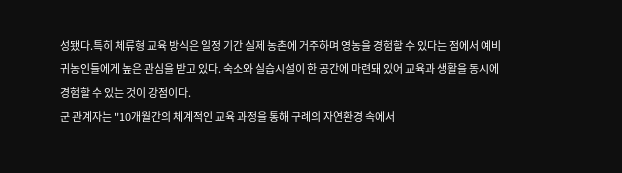성됐다.특히 체류형 교육 방식은 일정 기간 실제 농촌에 거주하며 영농을 경험할 수 있다는 점에서 예비 귀농인들에게 높은 관심을 받고 있다. 숙소와 실습시설이 한 공간에 마련돼 있어 교육과 생활을 동시에 경험할 수 있는 것이 강점이다.
군 관계자는 "10개월간의 체계적인 교육 과정을 통해 구례의 자연환경 속에서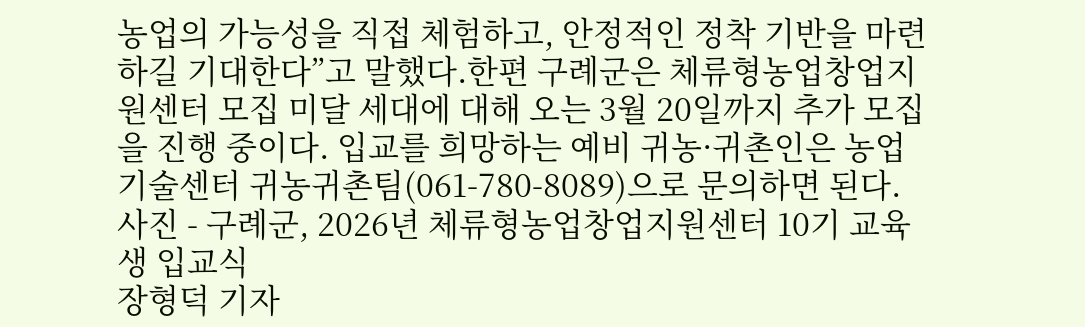농업의 가능성을 직접 체험하고, 안정적인 정착 기반을 마련하길 기대한다”고 말했다.한편 구례군은 체류형농업창업지원센터 모집 미달 세대에 대해 오는 3월 20일까지 추가 모집을 진행 중이다. 입교를 희망하는 예비 귀농·귀촌인은 농업기술센터 귀농귀촌팀(061-780-8089)으로 문의하면 된다.
사진 - 구례군, 2026년 체류형농업창업지원센터 10기 교육생 입교식
장형덕 기자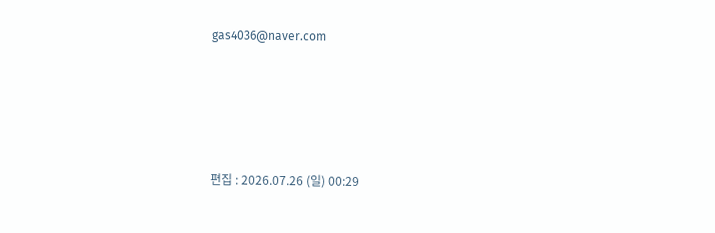gas4036@naver.com






편집 : 2026.07.26 (일) 00:29